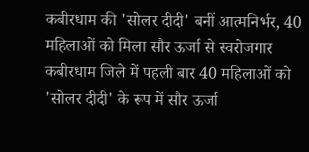कबीरधाम की 'सोलर दीदी' बनीं आत्मनिर्भर, 40 महिलाओं को मिला सौर ऊर्जा से स्वरोजगार
कबीरधाम जिले में पहली बार 40 महिलाओं को 'सोलर दीदी' के रूप में सौर ऊर्जा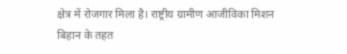क्षेत्र में रोजगार मिला है। राष्ट्रीय ग्रामीण आजीविका मिशन बिहान के तहत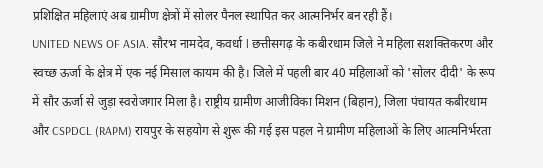प्रशिक्षित महिलाएं अब ग्रामीण क्षेत्रों में सोलर पैनल स्थापित कर आत्मनिर्भर बन रही हैं।
UNITED NEWS OF ASIA. सौरभ नामदेव, कवर्धा l छत्तीसगढ़ के कबीरधाम जिले ने महिला सशक्तिकरण और स्वच्छ ऊर्जा के क्षेत्र में एक नई मिसाल कायम की है। जिले में पहली बार 40 महिलाओं को 'सोलर दीदी' के रूप में सौर ऊर्जा से जुड़ा स्वरोजगार मिला है। राष्ट्रीय ग्रामीण आजीविका मिशन (बिहान), जिला पंचायत कबीरधाम और CSPDCL (RAPM) रायपुर के सहयोग से शुरू की गई इस पहल ने ग्रामीण महिलाओं के लिए आत्मनिर्भरता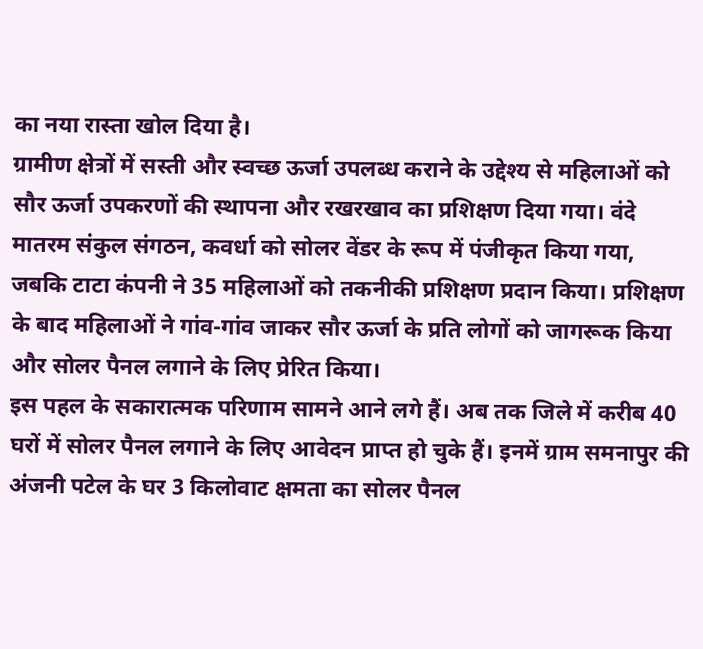का नया रास्ता खोल दिया है।
ग्रामीण क्षेत्रों में सस्ती और स्वच्छ ऊर्जा उपलब्ध कराने के उद्देश्य से महिलाओं को सौर ऊर्जा उपकरणों की स्थापना और रखरखाव का प्रशिक्षण दिया गया। वंदे मातरम संकुल संगठन, कवर्धा को सोलर वेंडर के रूप में पंजीकृत किया गया, जबकि टाटा कंपनी ने 35 महिलाओं को तकनीकी प्रशिक्षण प्रदान किया। प्रशिक्षण के बाद महिलाओं ने गांव-गांव जाकर सौर ऊर्जा के प्रति लोगों को जागरूक किया और सोलर पैनल लगाने के लिए प्रेरित किया।
इस पहल के सकारात्मक परिणाम सामने आने लगे हैं। अब तक जिले में करीब 40 घरों में सोलर पैनल लगाने के लिए आवेदन प्राप्त हो चुके हैं। इनमें ग्राम समनापुर की अंजनी पटेल के घर 3 किलोवाट क्षमता का सोलर पैनल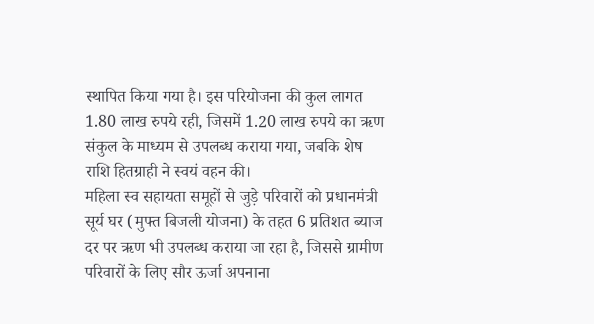स्थापित किया गया है। इस परियोजना की कुल लागत 1.80 लाख रुपये रही, जिसमें 1.20 लाख रुपये का ऋण संकुल के माध्यम से उपलब्ध कराया गया, जबकि शेष राशि हितग्राही ने स्वयं वहन की।
महिला स्व सहायता समूहों से जुड़े परिवारों को प्रधानमंत्री सूर्य घर (मुफ्त बिजली योजना) के तहत 6 प्रतिशत ब्याज दर पर ऋण भी उपलब्ध कराया जा रहा है, जिससे ग्रामीण परिवारों के लिए सौर ऊर्जा अपनाना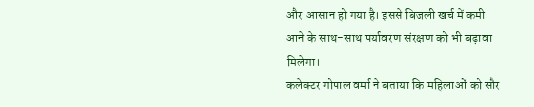और आसान हो गया है। इससे बिजली खर्च में कमी आने के साथ-साथ पर्यावरण संरक्षण को भी बढ़ावा मिलेगा।
कलेक्टर गोपाल वर्मा ने बताया कि महिलाओं को सौर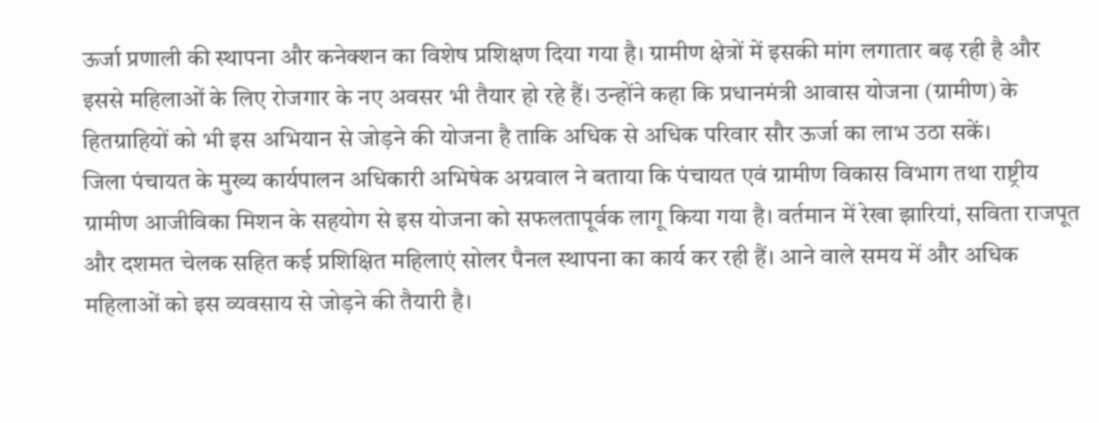ऊर्जा प्रणाली की स्थापना और कनेक्शन का विशेष प्रशिक्षण दिया गया है। ग्रामीण क्षेत्रों में इसकी मांग लगातार बढ़ रही है और इससे महिलाओं के लिए रोजगार के नए अवसर भी तैयार हो रहे हैं। उन्होंने कहा कि प्रधानमंत्री आवास योजना (ग्रामीण) के हितग्राहियों को भी इस अभियान से जोड़ने की योजना है ताकि अधिक से अधिक परिवार सौर ऊर्जा का लाभ उठा सकें।
जिला पंचायत के मुख्य कार्यपालन अधिकारी अभिषेक अग्रवाल ने बताया कि पंचायत एवं ग्रामीण विकास विभाग तथा राष्ट्रीय ग्रामीण आजीविका मिशन के सहयोग से इस योजना को सफलतापूर्वक लागू किया गया है। वर्तमान में रेखा झारियां, सविता राजपूत और दशमत चेलक सहित कई प्रशिक्षित महिलाएं सोलर पैनल स्थापना का कार्य कर रही हैं। आने वाले समय में और अधिक महिलाओं को इस व्यवसाय से जोड़ने की तैयारी है।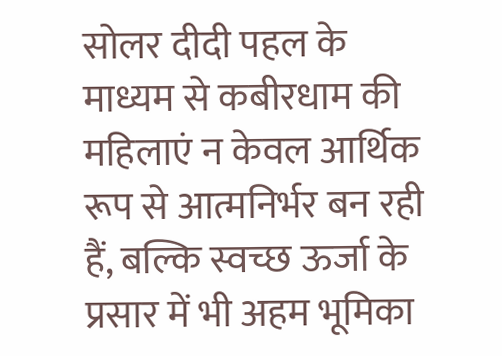सोलर दीदी पहल के माध्यम से कबीरधाम की महिलाएं न केवल आर्थिक रूप से आत्मनिर्भर बन रही हैं, बल्कि स्वच्छ ऊर्जा के प्रसार में भी अहम भूमिका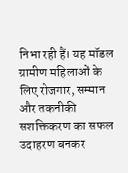निभा रही हैं। यह मॉडल ग्रामीण महिलाओं के लिए रोजगार, सम्मान और तकनीकी सशक्तिकरण का सफल उदाहरण बनकर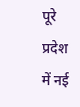पूरे प्रदेश में नई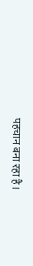पहचान बना रहा है।